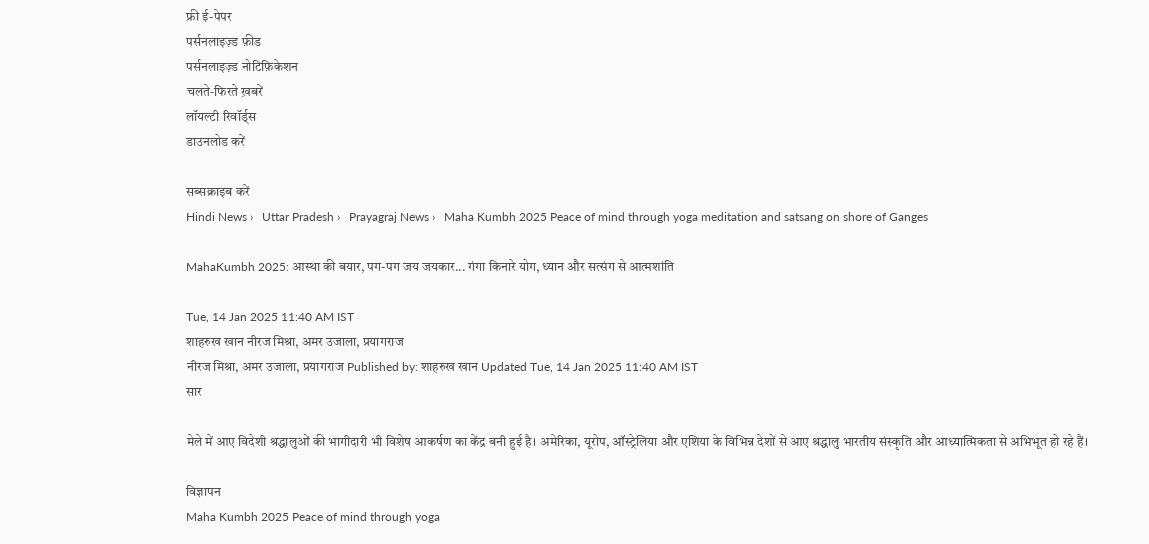फ्री ई-पेपर
पर्सनलाइज़्ड फ़ीड
पर्सनलाइज़्ड नोटिफ़िकेशन
चलते-फिरते ख़बरें
लॉयल्टी रिवॉर्ड्स
डाउनलोड करें

सब्सक्राइब करें
Hindi News ›   Uttar Pradesh ›   Prayagraj News ›   Maha Kumbh 2025 Peace of mind through yoga meditation and satsang on shore of Ganges

MahaKumbh 2025: आस्था की बयार, पग-पग जय जयकार... गंगा किनारे योग, ध्यान और सत्संग से आत्मशांति

Tue, 14 Jan 2025 11:40 AM IST
शाहरुख खान नीरज मिश्रा, अमर उजाला, प्रयागराज
नीरज मिश्रा, अमर उजाला, प्रयागराज Published by: शाहरुख खान Updated Tue, 14 Jan 2025 11:40 AM IST
सार

मेले में आए विदेशी श्रद्धालुओं की भागीदारी भी विशेष आकर्षण का केंद्र बनी हुई है। अमेरिका, यूरोप, ऑस्ट्रेलिया और एशिया के विभिन्न देशों से आए श्रद्धालु भारतीय संस्कृति और आध्यात्मिकता से अभिभूत हो रहे हैं।

विज्ञापन
Maha Kumbh 2025 Peace of mind through yoga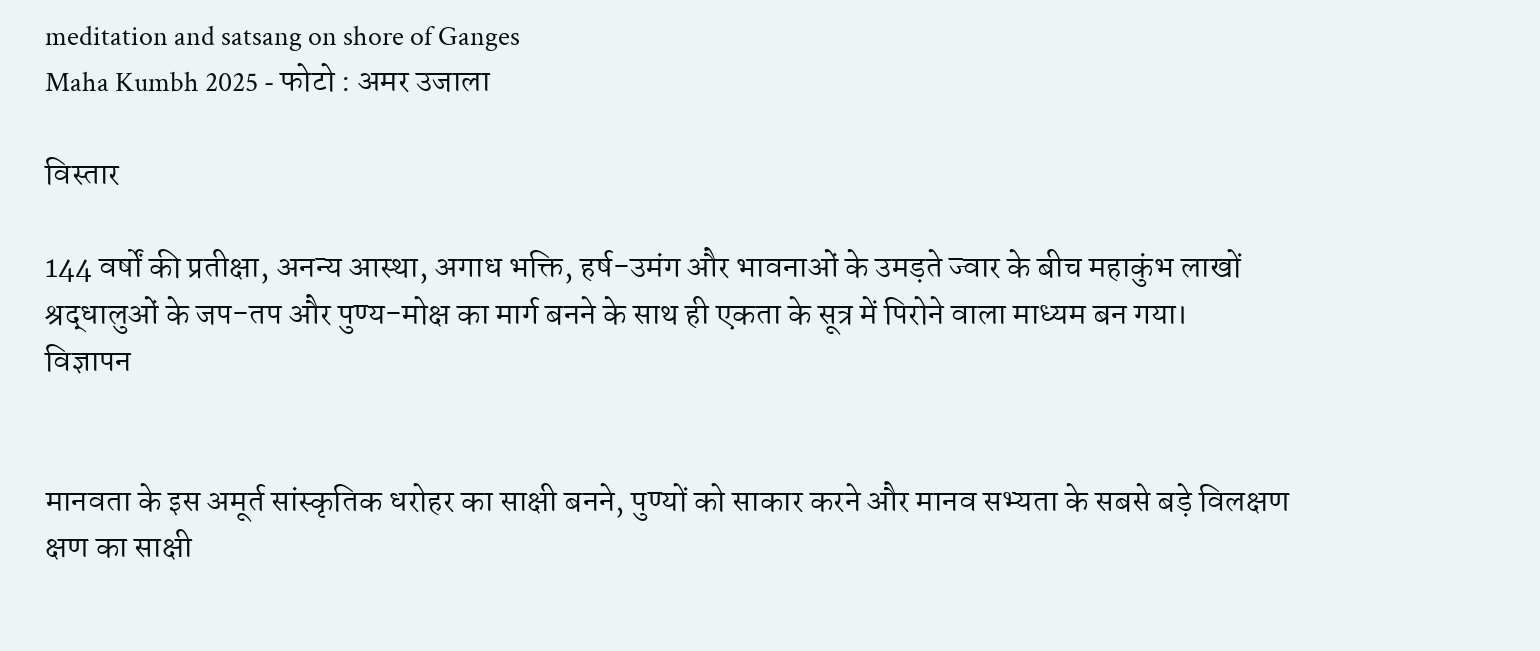meditation and satsang on shore of Ganges
Maha Kumbh 2025 - फोटो : अमर उजाला

विस्तार

144 वर्षों की प्रतीक्षा, अनन्य आस्था, अगाध भक्ति, हर्ष-उमंग और भावनाओं के उमड़ते ज्वार के बीच महाकुंभ लाखों श्रद्धालुओं के जप-तप और पुण्य-मोक्ष का मार्ग बनने के साथ ही एकता के सूत्र में पिरोने वाला माध्यम बन गया।
विज्ञापन


मानवता के इस अमूर्त सांस्कृतिक धरोहर का साक्षी बनने, पुण्यों को साकार करने और मानव सभ्यता के सबसे बड़े विलक्षण क्षण का साक्षी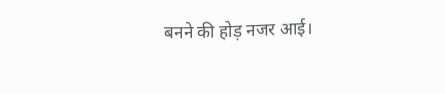बनने की होड़ नजर आई।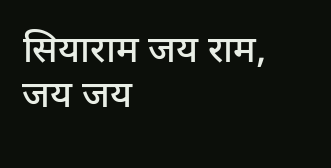सियाराम जय राम, जय जय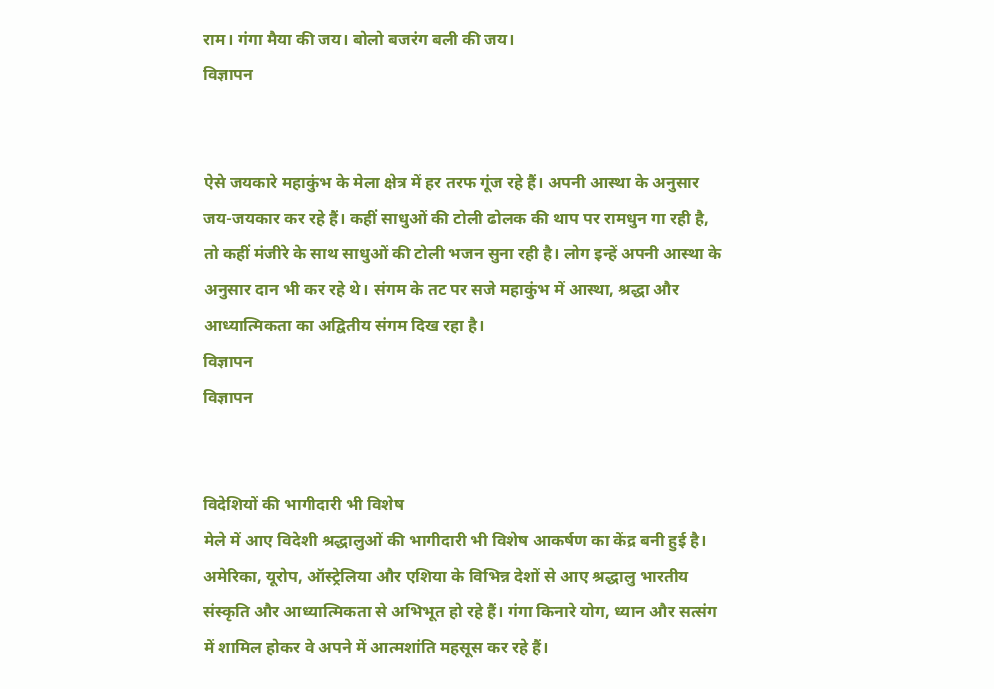राम। गंगा मैया की जय। बोलो बजरंग बली की जय।
विज्ञापन


ऐसे जयकारे महाकुंभ के मेला क्षेत्र में हर तरफ गूंज रहे हैं। अपनी आस्था के अनुसार जय-जयकार कर रहे हैं। कहीं साधुओं की टोली ढोलक की थाप पर रामधुन गा रही है, तो कहीं मंजीरे के साथ साधुओं की टोली भजन सुना रही है। लोग इन्हें अपनी आस्था के अनुसार दान भी कर रहे थे। संगम के तट पर सजे महाकुंभ में आस्था, श्रद्धा और आध्यात्मिकता का अद्वितीय संगम दिख रहा है।
विज्ञापन
विज्ञापन


विदेशियों की भागीदारी भी विशेष
मेले में आए विदेशी श्रद्धालुओं की भागीदारी भी विशेष आकर्षण का केंद्र बनी हुई है। अमेरिका, यूरोप, ऑस्ट्रेलिया और एशिया के विभिन्न देशों से आए श्रद्धालु भारतीय संस्कृति और आध्यात्मिकता से अभिभूत हो रहे हैं। गंगा किनारे योग, ध्यान और सत्संग में शामिल होकर वे अपने में आत्मशांति महसूस कर रहे हैं।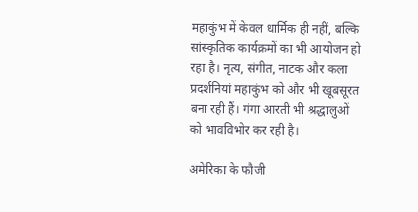महाकुंभ में केवल धार्मिक ही नहीं, बल्कि सांस्कृतिक कार्यक्रमों का भी आयोजन हो रहा है। नृत्य, संगीत, नाटक और कला प्रदर्शनियां महाकुंभ को और भी खूबसूरत बना रही हैं। गंगा आरती भी श्रद्धालुओं को भावविभोर कर रही है।

अमेरिका के फौजी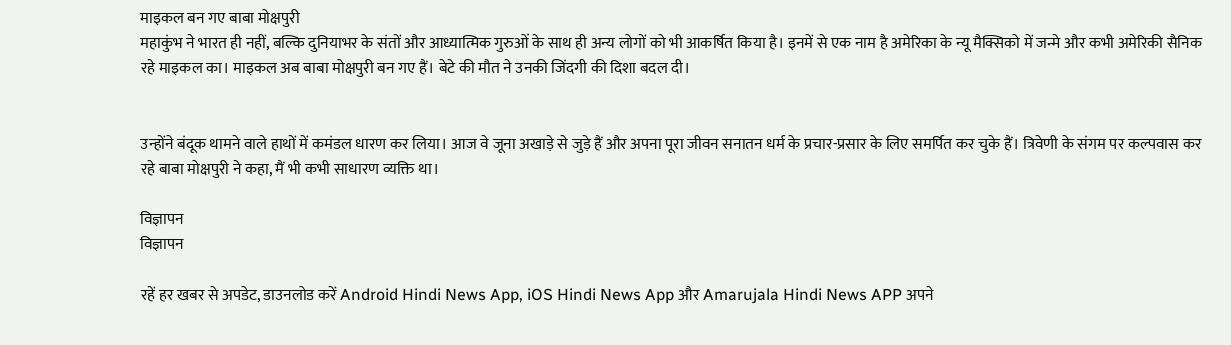माइकल बन गए बाबा मोक्षपुरी
महाकुंभ ने भारत ही नहीं, बल्कि दुनियाभर के संतों और आध्यात्मिक गुरुओं के साथ ही अन्य लोगों को भी आकर्षित किया है। इनमें से एक नाम है अमेरिका के न्यू मैक्सिको में जन्मे और कभी अमेरिकी सैनिक रहे माइकल का। माइकल अब बाबा मोक्षपुरी बन गए हैं। बेटे की मौत ने उनकी जिंदगी की दिशा बदल दी।


उन्होंने बंदूक थामने वाले हाथों में कमंडल धारण कर लिया। आज वे जूना अखाड़े से जुड़े हैं और अपना पूरा जीवन सनातन धर्म के प्रचार-प्रसार के लिए समर्पित कर चुके हैं। त्रिवेणी के संगम पर कल्पवास कर रहे बाबा मोक्षपुरी ने कहा, मैं भी कभी साधारण व्यक्ति था।

विज्ञापन
विज्ञापन

रहें हर खबर से अपडेट, डाउनलोड करें Android Hindi News App, iOS Hindi News App और Amarujala Hindi News APP अपने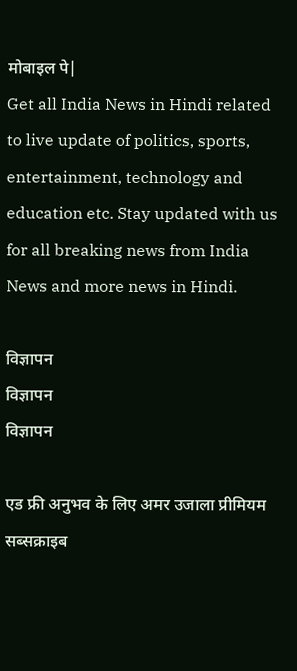मोबाइल पे|
Get all India News in Hindi related to live update of politics, sports, entertainment, technology and education etc. Stay updated with us for all breaking news from India News and more news in Hindi.

विज्ञापन
विज्ञापन
विज्ञापन

एड फ्री अनुभव के लिए अमर उजाला प्रीमियम सब्सक्राइब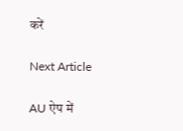करें

Next Article

AU ऐप में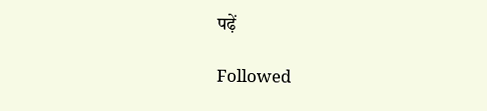पढ़ें

Followed